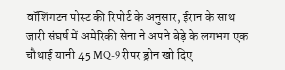वॉशिंगटन पोस्ट की रिपोर्ट के अनुसार, ईरान के साथ जारी संघर्ष में अमेरिकी सेना ने अपने बेड़े के लगभग एक चौथाई यानी 45 MQ-9 रीपर ड्रोन खो दिए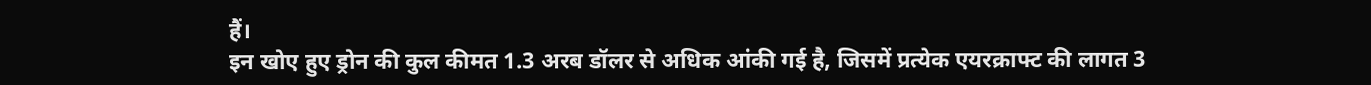हैं।
इन खोए हुए ड्रोन की कुल कीमत 1.3 अरब डॉलर से अधिक आंकी गई है, जिसमें प्रत्येक एयरक्राफ्ट की लागत 3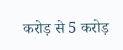करोड़ से 5 करोड़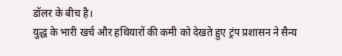डॉलर के बीच है।
युद्ध के भारी खर्च और हथियारों की कमी को देखते हुए ट्रंप प्रशासन ने सैन्य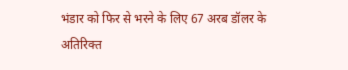भंडार को फिर से भरने के लिए 67 अरब डॉलर के अतिरिक्त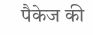पैकेज की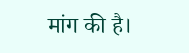मांग की है।